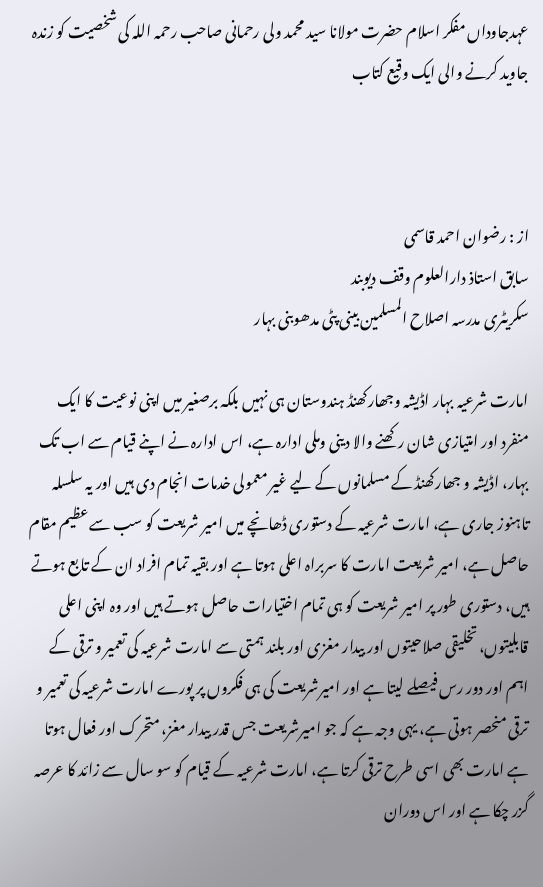عہدجاوداں مفکر اسلام حضرت مولانا سید محمد ولی رحمانی صاحب رحمہ اللہ کی شخصیت کو زندہ جاوید کرنے والی ایک وقیع کتاب



از : رضوان احمد قاسمی
سابق استاذ دارالعلوم وقف دیوبند
سکریٹری مدرسہ اصلاح المسلمین بینی پٹی مدھوبنی بہار

امارت شرعیہ بہار اڈیشہ وجھارکھنڈ ہندوستان ہی نہیں بلکہ برصغیر میں اپنی نوعیت کا ایک منفرد اور امتیازی شان رکھنے والا دینی وملی ادارہ ہے، اس ادارہ نے اپنے قیام سے اب تک بہار، اڈیشہ و جھارکھنڈ کے مسلمانوں کے لیے غیر معمولی خدمات انجام دی ہیں اور یہ سلسلہ تاہنوز جاری ہے، امارت شرعیہ کے دستوری ڈھانچے میں امیر شریعت کو سب سے عظیم مقام حاصل ہے، امیر شریعت امارت کا سربراہ اعلی ہوتا ہے اور بقیہ تمام افراد ان کے تابع ہوتے ہیں، دستوری طور پر امیر شریعت کو ہی تمام اختیارات حاصل ہوتے ہیں اور وہ اپنی اعلی قابلیتوں، تخلیقی صلاحیتوں اور بیدار مغزی اور بلند ہمتی سے امارت شرعیہ کی تعمیر و ترقی کے اہم اور دور رس فیصلے لیتا ہے اور امیرشریعت کی ہی فکروں پر پورے امارت شرعیہ کی تعمیر و ترقی منحصر ہوتی ہے، یہی وجہ ہے کہ جو امیرشریعت جس قدر بیدار مغز، متحرک اور فعال ہوتا ہے امارت بھی اسی طرح ترقی کرتا ہے، امارت شرعیہ کے قیام کو سو سال سے زائد کا عرصہ گزر چکا ہے اور اس دوران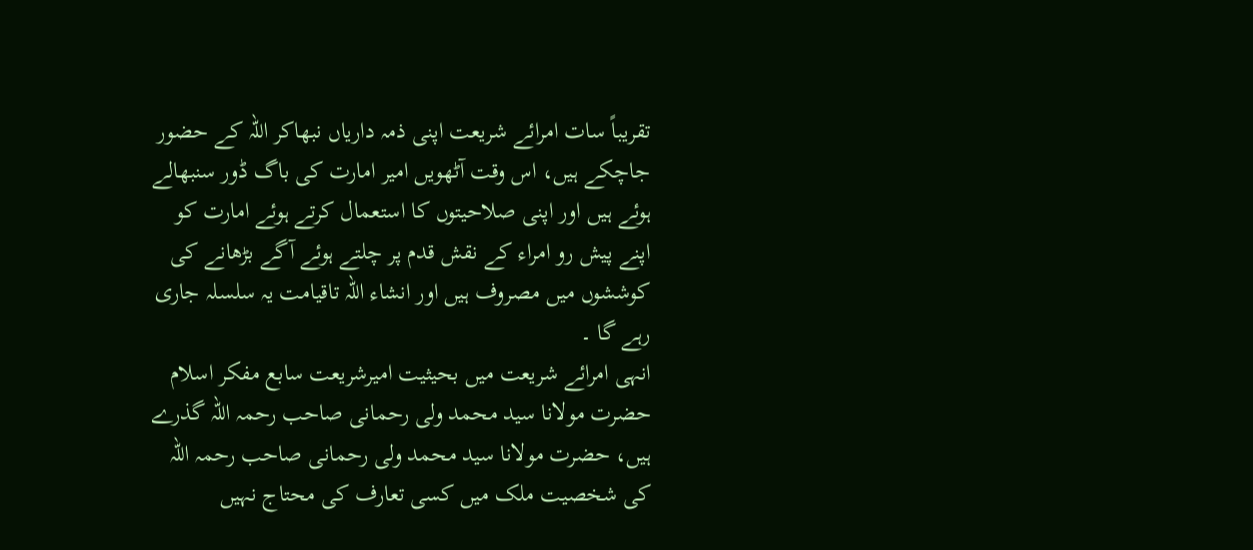تقریباً سات امرائے شریعت اپنی ذمہ داریاں نبھاکر اللہ کے حضور جاچکے ہیں، اس وقت آٹھویں امیر امارت کی باگ ڈور سنبھالے ہوئے ہیں اور اپنی صلاحیتوں کا استعمال کرتے ہوئے امارت کو اپنے پیش رو امراء کے نقش قدم پر چلتے ہوئے آگے بڑھانے کی کوششوں میں مصروف ہیں اور انشاء اللہ تاقیامت یہ سلسلہ جاری رہے گا ۔
انہی امرائے شریعت میں بحیثیت امیرشریعت سابع مفکر اسلام حضرت مولانا سید محمد ولی رحمانی صاحب رحمہ اللہ گذرے ہیں، حضرت مولانا سید محمد ولی رحمانی صاحب رحمہ اللہ کی شخصیت ملک میں کسی تعارف کی محتاج نہیں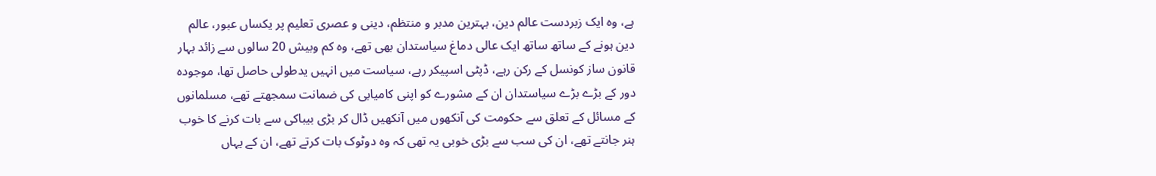ہے، وہ ایک زبردست عالم دین، بہترین مدبر و منتظم، دینی و عصری تعلیم پر یکساں عبور، عالم دین ہونے کے ساتھ ساتھ ایک عالی دماغ سیاستدان بھی تھے، وہ کم وبیش 20 سالوں سے زائد بہار قانون ساز کونسل کے رکن رہے، ڈپٹی اسپیکر رہے، سیاست میں انہیں یدطولی حاصل تھا، موجودہ دور کے بڑے بڑے سیاستدان ان کے مشورے کو اپنی کامیابی کی ضمانت سمجھتے تھے، مسلمانوں کے مسائل کے تعلق سے حکومت کی آنکھوں میں آنکھیں ڈال کر بڑی بیباکی سے بات کرنے کا خوب ہنر جانتے تھے، ان کی سب سے بڑی خوبی یہ تھی کہ وہ دوٹوک بات کرتے تھے، ان کے یہاں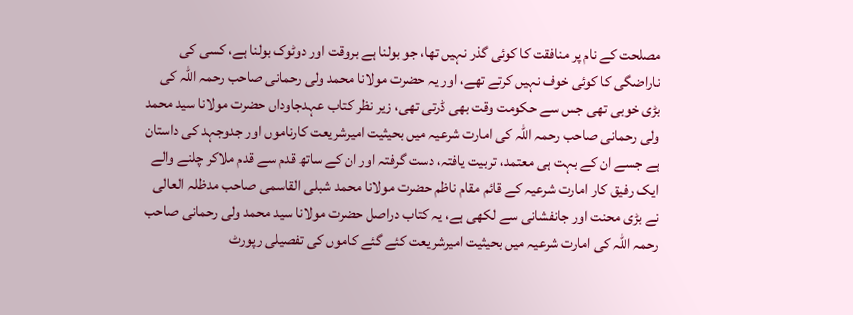مصلحت کے نام پر منافقت کا کوئی گذر نہیں تھا، جو بولنا ہے بروقت اور دوٹوک بولنا ہے، کسی کی ناراضگی کا کوئی خوف نہیں کرتے تھے، اور یہ حضرت مولانا محمد ولی رحمانی صاحب رحمہ اللہ کی بڑی خوبی تھی جس سے حکومت وقت بھی ڈرتی تھی، زیر نظر کتاب عہدجاوداں حضرت مولانا سید محمد ولی رحمانی صاحب رحمہ اللہ کی امارت شرعیہ میں بحیثیت امیرشریعت کارناموں اور جدوجہد کی داستان ہے جسے ان کے بہت ہی معتمد، تربیت یافتہ، دست گرفتہ اور ان کے ساتھ قدم سے قدم ملاکر چلنے والے ایک رفیق کار امارت شرعیہ کے قائم مقام ناظم حضرت مولانا محمد شبلی القاسمی صاحب مدظلہ العالی نے بڑی محنت اور جانفشانی سے لکھی ہے، یہ کتاب دراصل حضرت مولانا سید محمد ولی رحمانی صاحب رحمہ اللہ کی امارت شرعیہ میں بحیثیت امیرشریعت کئے گئے کاموں کی تفصیلی رپورٹ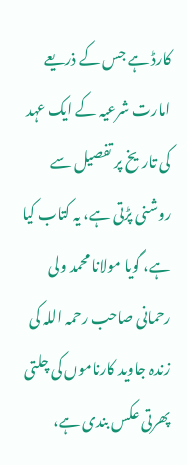کارڈ ہے جس کے ذریعے امارت شرعیہ کے ایک عہد کی تاریخ پر تفصیل سے روشنی پڑتی ہے، یہ کتاب کیا ہے، گویا مولانا محمد ولی رحمانی صاحب رحمہ اللہ کی زندہ جاوید کارناموں کی چلتی پھرتی عکس بندی ہے،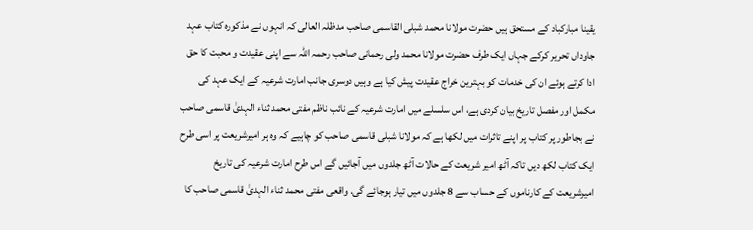یقینا مبارکباد کے مستحق ہیں حضرت مولانا محمد شبلی القاسمی صاحب مدظلہ العالی کہ انہوں نے مذکورہ کتاب عہد جاوداں تحریر کرکے جہاں ایک طرف حضرت مولانا محمد ولی رحمانی صاحب رحمہ اللہ سے اپنی عقیدت و محبت کا حق ادا کرتے ہوئے ان کی خدمات کو بہترین خراج عقیدت پیش کیا ہے وہیں دوسری جانب امارت شرعیہ کے ایک عہد کی مکمل اور مفصل تاریخ بیان کردی ہے، اس سلسلے میں امارت شرعیہ کے نائب ناظم مفتی محمد ثناء الہدیٰ قاسمی صاحب نے بجاطور پر کتاب پر اپنے تاثرات میں لکھا ہے کہ مولانا شبلی قاسمی صاحب کو چاہیے کہ وہ ہر امیرشریعت پر اسی طرح ایک کتاب لکھ دیں تاکہ آٹھ امیر شریعت کے حالات آٹھ جلدوں میں آجائیں گے اس طرح امارت شرعیہ کی تاریخ امیرشریعت کے کارناموں کے حساب سے 8 جلدوں میں تیار ہوجائے گی. واقعی مفتی محمد ثناء الہدیٰ قاسمی صاحب کا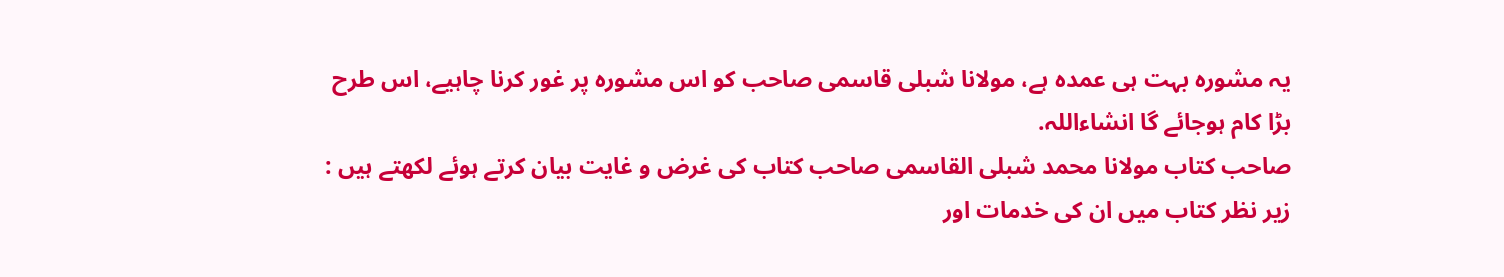یہ مشورہ بہت ہی عمدہ ہے، مولانا شبلی قاسمی صاحب کو اس مشورہ پر غور کرنا چاہیے، اس طرح بڑا کام ہوجائے گا انشاءاللہ.
صاحب کتاب مولانا محمد شبلی القاسمی صاحب کتاب کی غرض و غایت بیان کرتے ہوئے لکھتے ہیں :
زیر نظر کتاب میں ان کی خدمات اور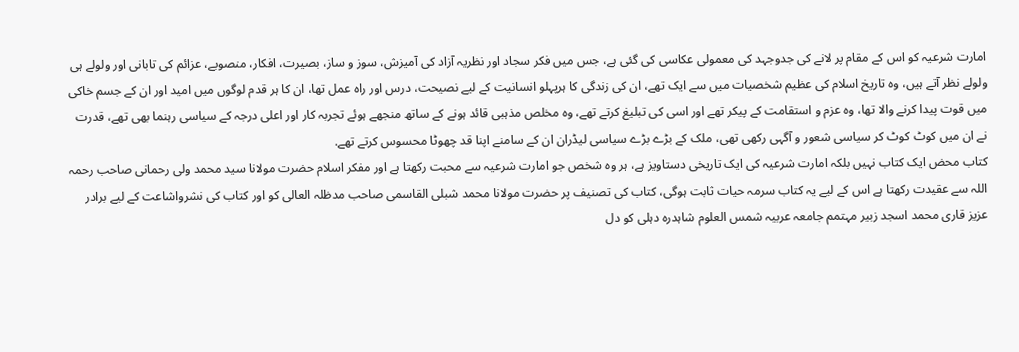امارت شرعیہ کو اس کے مقام پر لانے کی جدوجہد کی معمولی عکاسی کی گئی ہے، جس میں فکر سجاد اور نظریہ آزاد کی آمیزش، سوز و ساز، بصیرت، افکار، منصوبے، عزائم کی تابانی اور ولولے ہی ولولے نظر آتے ہیں، وہ تاریخ اسلام کی عظیم شخصیات میں سے ایک تھے، ان کی زندگی کا ہرپہلو انسانیت کے لیے نصیحت، درس اور راہ عمل تھا، ان کا ہر قدم لوگوں میں امید اور ان کے جسم خاکی میں قوت پیدا کرنے والا تھا، وہ عزم و استقامت کے پیکر تھے اور اسی کی تبلیغ کرتے تھے، وہ مخلص مذہبی قائد ہونے کے ساتھ منجھے ہوئے تجربہ کار اور اعلی درجہ کے سیاسی رہنما بھی تھے، قدرت نے ان میں کوٹ کوٹ کر سیاسی شعور و آگہی رکھی تھی، ملک کے بڑے بڑے سیاسی لیڈران ان کے سامنے اپنا قد چھوٹا محسوس کرتے تھے.
کتاب محض ایک کتاب نہیں بلکہ امارت شرعیہ کی ایک تاریخی دستاویز ہے، ہر وہ شخص جو امارت شرعیہ سے محبت رکھتا ہے اور مفکر اسلام حضرت مولانا سید محمد ولی رحمانی صاحب رحمہ اللہ سے عقیدت رکھتا ہے اس کے لیے یہ کتاب سرمہ حیات ثابت ہوگی، کتاب کی تصنیف پر حضرت مولانا محمد شبلی القاسمی صاحب مدظلہ العالی کو اور کتاب کی نشرواشاعت کے لیے برادر عزیز قاری محمد اسجد زبیر مہتمم جامعہ عربیہ شمس العلوم شاہدرہ دہلی کو دل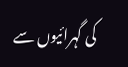کی گہرائیوں سے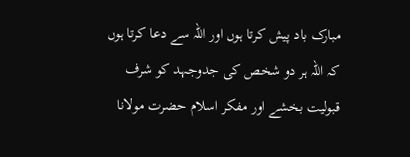مبارک باد پیش کرتا ہوں اور اللہ سے دعا کرتا ہوں کہ اللہ ہر دو شخص کی جدوجہد کو شرف قبولیت بخشے اور مفکر اسلام حضرت مولانا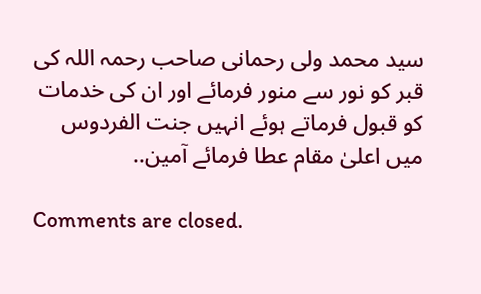سید محمد ولی رحمانی صاحب رحمہ اللہ کی قبر کو نور سے منور فرمائے اور ان کی خدمات کو قبول فرماتے ہوئے انہیں جنت الفردوس میں اعلیٰ مقام عطا فرمائے آمین..

Comments are closed.